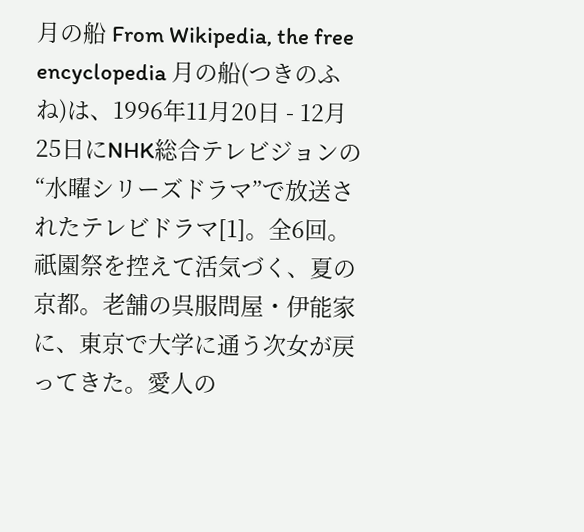月の船 From Wikipedia, the free encyclopedia 月の船(つきのふね)は、1996年11月20日 - 12月25日にNHK総合テレビジョンの“水曜シリーズドラマ”で放送されたテレビドラマ[1]。全6回。 祇園祭を控えて活気づく、夏の京都。老舗の呉服問屋・伊能家に、東京で大学に通う次女が戻ってきた。愛人の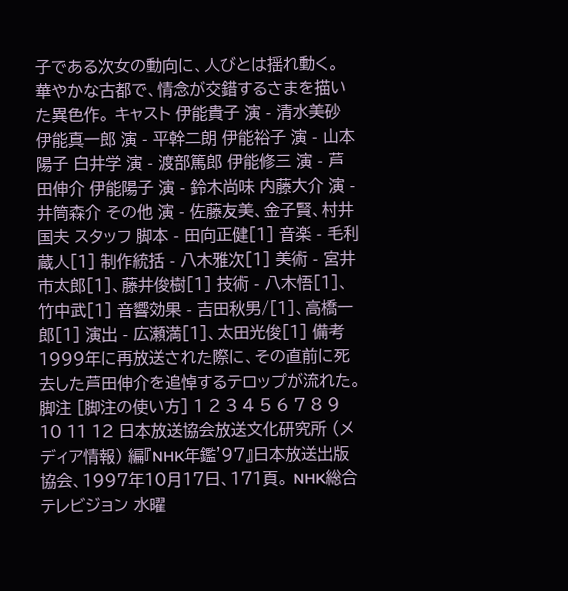子である次女の動向に、人びとは揺れ動く。 華やかな古都で、情念が交錯するさまを描いた異色作。 キャスト 伊能貴子 演 - 清水美砂 伊能真一郎 演 - 平幹二朗 伊能裕子 演 - 山本陽子 白井学 演 - 渡部篤郎 伊能修三 演 - 芦田伸介 伊能陽子 演 - 鈴木尚味 内藤大介 演 - 井筒森介 その他 演 - 佐藤友美、金子賢、村井国夫 スタッフ 脚本 - 田向正健[1] 音楽 - 毛利蔵人[1] 制作統括 - 八木雅次[1] 美術 - 宮井市太郎[1]、藤井俊樹[1] 技術 - 八木悟[1]、竹中武[1] 音響効果 - 吉田秋男/[1]、高橋一郎[1] 演出 - 広瀬満[1]、太田光俊[1] 備考 1999年に再放送された際に、その直前に死去した芦田伸介を追悼するテロップが流れた。 脚注 [脚注の使い方] 1 2 3 4 5 6 7 8 9 10 11 12 日本放送協会放送文化研究所 (メディア情報) 編『NHK年鑑'97』日本放送出版協会、1997年10月17日、171頁。 NHK総合テレビジョン 水曜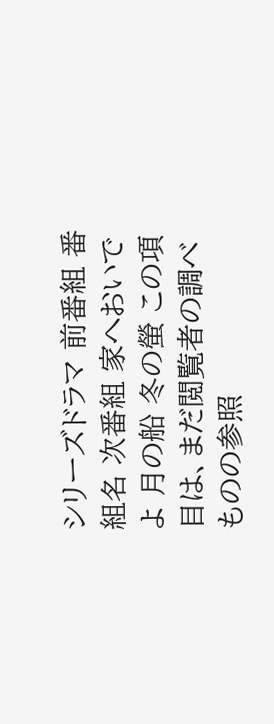シリーズドラマ 前番組 番組名 次番組 家へおいでよ 月の船 冬の螢 この項目は、まだ閲覧者の調べものの参照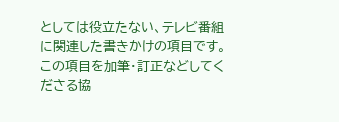としては役立たない、テレビ番組に関連した書きかけの項目です。この項目を加筆・訂正などしてくださる協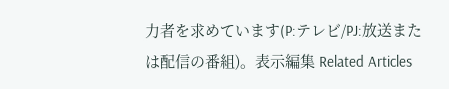力者を求めています(P:テレビ/PJ:放送または配信の番組)。表示編集 Related Articles